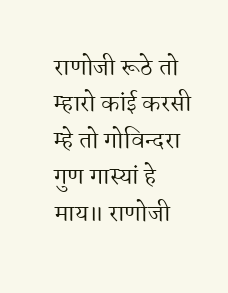राणोजी रूठे तो म्हारो कांई करसी म्हे तो गोविन्दरा गुण गास्यां हे माय॥ राणोजी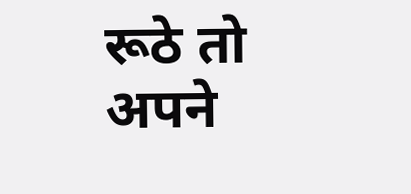रूठे तो अपने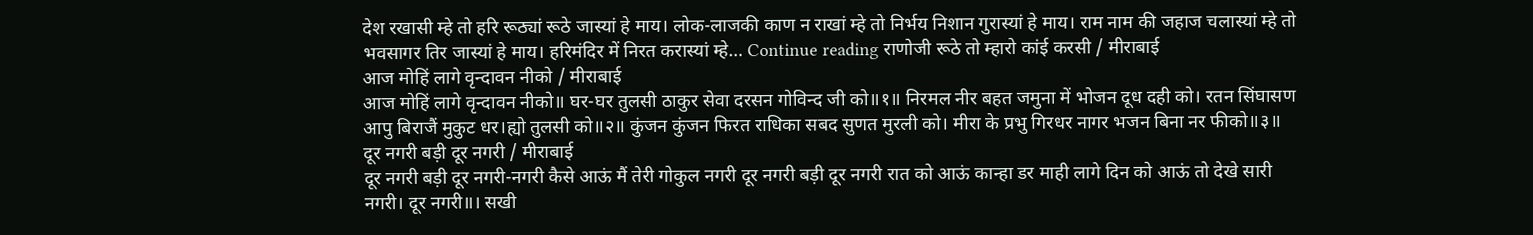देश रखासी म्हे तो हरि रूठ्यां रूठे जास्यां हे माय। लोक-लाजकी काण न राखां म्हे तो निर्भय निशान गुरास्यां हे माय। राम नाम की जहाज चलास्यां म्हे तो भवसागर तिर जास्यां हे माय। हरिमंदिर में निरत करास्यां म्हे… Continue reading राणोजी रूठे तो म्हारो कांई करसी / मीराबाई
आज मोहिं लागे वृन्दावन नीको / मीराबाई
आज मोहिं लागे वृन्दावन नीको॥ घर-घर तुलसी ठाकुर सेवा दरसन गोविन्द जी को॥१॥ निरमल नीर बहत जमुना में भोजन दूध दही को। रतन सिंघासण आपु बिराजैं मुकुट धर।ह्यो तुलसी को॥२॥ कुंजन कुंजन फिरत राधिका सबद सुणत मुरली को। मीरा के प्रभु गिरधर नागर भजन बिना नर फीको॥३॥
दूर नगरी बड़ी दूर नगरी / मीराबाई
दूर नगरी बड़ी दूर नगरी-नगरी कैसे आऊं मैं तेरी गोकुल नगरी दूर नगरी बड़ी दूर नगरी रात को आऊं कान्हा डर माही लागे दिन को आऊं तो देखे सारी नगरी। दूर नगरी॥। सखी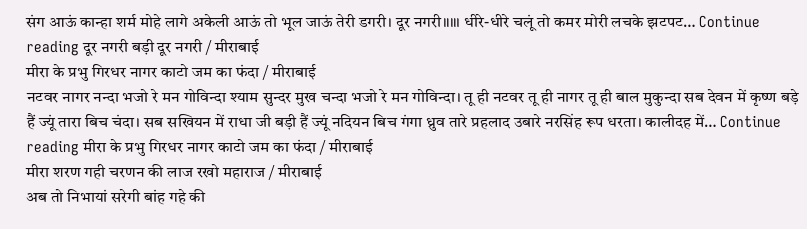संग आऊं कान्हा शर्म मोहे लागे अकेली आऊं तो भूल जाऊं तेरी डगरी। दूर नगरी॥॥। धीरे-धीरे चलूं तो कमर मोरी लचके झटपट… Continue reading दूर नगरी बड़ी दूर नगरी / मीराबाई
मीरा के प्रभु गिरधर नागर काटो जम का फंदा / मीराबाई
नटवर नागर नन्दा भजो रे मन गोविन्दा श्याम सुन्दर मुख चन्दा भजो रे मन गोविन्दा। तू ही नटवर तू ही नागर तू ही बाल मुकुन्दा सब देवन में कृष्ण बड़े हैं ज्यूं तारा बिच चंदा। सब सखियन में राधा जी बड़ी हैं ज्यूं नदियन बिच गंगा ध्रुव तारे प्रहलाद उबारे नरसिंह रूप धरता। कालीदह में… Continue reading मीरा के प्रभु गिरधर नागर काटो जम का फंदा / मीराबाई
मीरा शरण गही चरणन की लाज रखो महाराज / मीराबाई
अब तो निभायां सरेगी बांह गहे की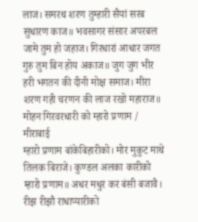लाज। समरथ शरण तुम्हारी सैयां सरब सुधारण काज॥ भवसागर संसार अपरबल जामे तुम हो जहाज। गिरधारां आधार जगत गुरु तुम बिन होय अकाज॥ जुग जुग भीर हरी भगतन की दीनी मोक्ष समाज। मीरा शरण गही चरणन की लाज रखो महाराज॥
मोहन गिरवरधारी को म्हारो प्रणाम / मीराबाई
म्हारो प्रणाम बांकेबिहारीको। मोर मुकुट माथे तिलक बिराजे। कुण्डल अलका कारीको म्हारो प्रणाम॥ अधर मधुर कर बंसी बजावै। रीझ रीझौ राधाप्यारीको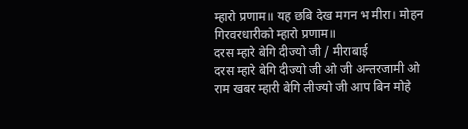म्हारो प्रणाम॥ यह छबि देख मगन भ मीरा। मोहन गिरवरधारीको म्हारो प्रणाम॥
दरस म्हारे बेगि दीज्यो जी / मीराबाई
दरस म्हारे बेगि दीज्यो जी ओ जी अन्तरजामी ओ राम खबर म्हारी बेगि लीज्यो जी आप बिन मोहे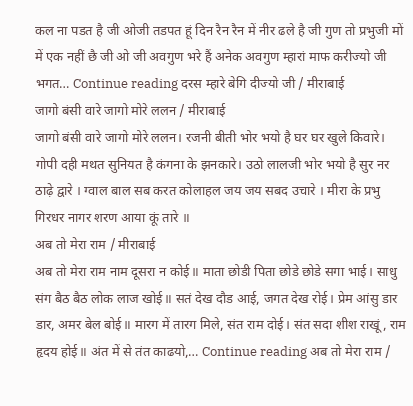कल ना पडत है जी ओजी तडपत हूं दिन रैन रैन में नीर ढले है जी गुण तो प्रभुजी मों में एक नहीं छै जी ओ जी अवगुण भरे हैं अनेक अवगुण म्हारां माफ करीज्यो जी भगत… Continue reading दरस म्हारे बेगि दीज्यो जी / मीराबाई
जागो बंसी वारे जागो मोरे ललन / मीराबाई
जागो बंसी वारे जागो मोरे ललन। रजनी बीती भोर भयो है घर घर खुले किवारे। गोपी दही मथत सुनियत है कंगना के झनकारे। उठो लालजी भोर भयो है सुर नर ठाढ़े द्वारे । ग्वाल बाल सब करत कोलाहल जय जय सबद उचारे । मीरा के प्रभु गिरधर नागर शरण आया कूं तारे ॥
अब तो मेरा राम / मीराबाई
अब तो मेरा राम नाम दूसरा न कोई॥ माता छोडी पिता छोडे छोडे सगा भाई। साधु संग बैठ बैठ लोक लाज खोई॥ सतं देख दौड आई, जगत देख रोई। प्रेम आंसु डार डार, अमर बेल बोई॥ मारग में तारग मिले, संत राम दोई। संत सदा शीश राखूं, राम हृदय होई॥ अंत में से तंत काढयो,… Continue reading अब तो मेरा राम /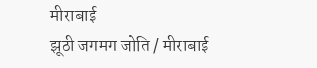मीराबाई
झूठी जगमग जोति / मीराबाई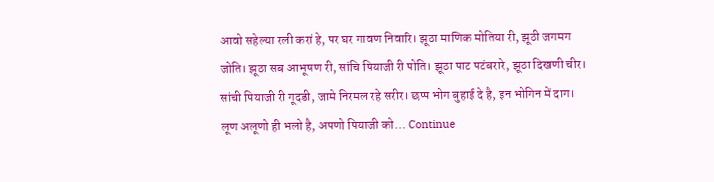आवो सहेल्या रली करां हे, पर घर गावण निवारि। झूठा माणिक मोतिया री, झूठी जगमग जोति। झूठा सब आभूषण री, सांचि पियाजी री पोति। झूठा पाट पटंबरारे, झूठा दिखणी चीर। सांची पियाजी री गूदडी, जामे निरमल रहे सरीर। छप्प भोग बुहाई दे है, इन भोगिन में दाग। लूण अलूणो ही भलो है, अपणो पियाजी को… Continue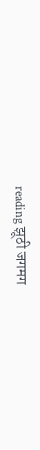reading झूठी जगमग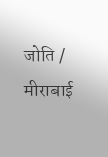जोति / मीराबाई